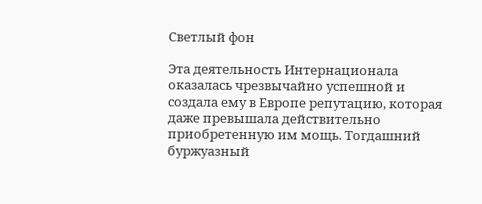Светлый фон

Эта деятельность Интернационала оказалась чрезвычайно успешной и создала ему в Европе репутацию, которая даже превышала действительно приобретенную им мощь. Тогдашний буржуазный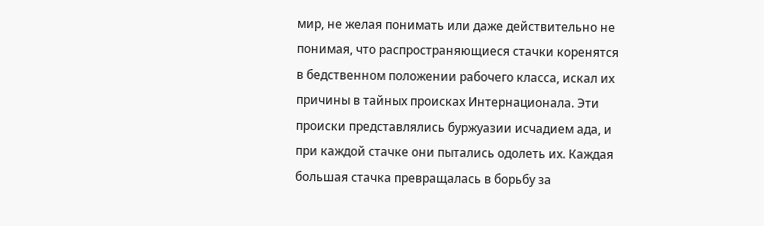мир, не желая понимать или даже действительно не понимая, что распространяющиеся стачки коренятся в бедственном положении рабочего класса, искал их причины в тайных происках Интернационала. Эти происки представлялись буржуазии исчадием ада, и при каждой стачке они пытались одолеть их. Каждая большая стачка превращалась в борьбу за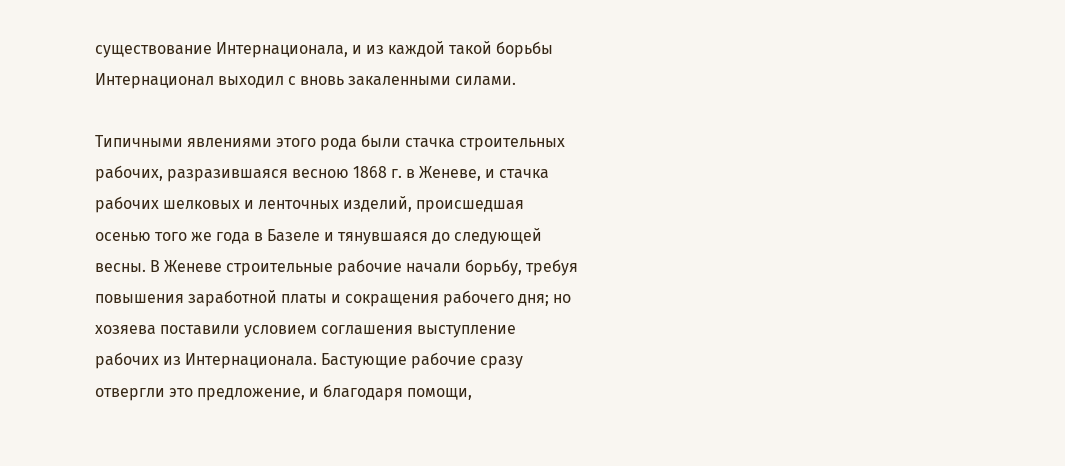существование Интернационала, и из каждой такой борьбы Интернационал выходил с вновь закаленными силами.

Типичными явлениями этого рода были стачка строительных рабочих, разразившаяся весною 1868 г. в Женеве, и стачка рабочих шелковых и ленточных изделий, происшедшая осенью того же года в Базеле и тянувшаяся до следующей весны. В Женеве строительные рабочие начали борьбу, требуя повышения заработной платы и сокращения рабочего дня; но хозяева поставили условием соглашения выступление рабочих из Интернационала. Бастующие рабочие сразу отвергли это предложение, и благодаря помощи,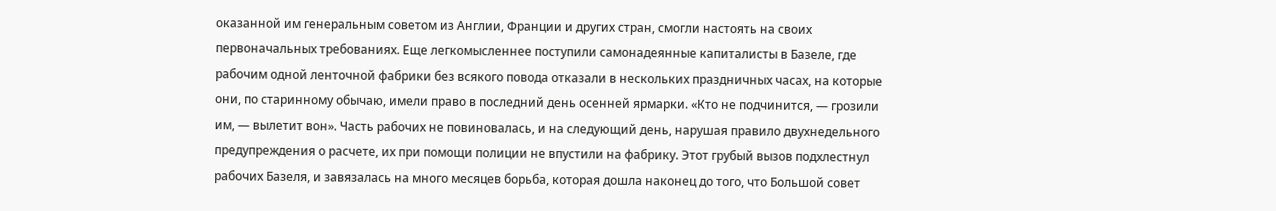оказанной им генеральным советом из Англии, Франции и других стран, смогли настоять на своих первоначальных требованиях. Еще легкомысленнее поступили самонадеянные капиталисты в Базеле, где рабочим одной ленточной фабрики без всякого повода отказали в нескольких праздничных часах, на которые они, по старинному обычаю, имели право в последний день осенней ярмарки. «Кто не подчинится, — грозили им, — вылетит вон». Часть рабочих не повиновалась, и на следующий день, нарушая правило двухнедельного предупреждения о расчете, их при помощи полиции не впустили на фабрику. Этот грубый вызов подхлестнул рабочих Базеля, и завязалась на много месяцев борьба, которая дошла наконец до того, что Большой совет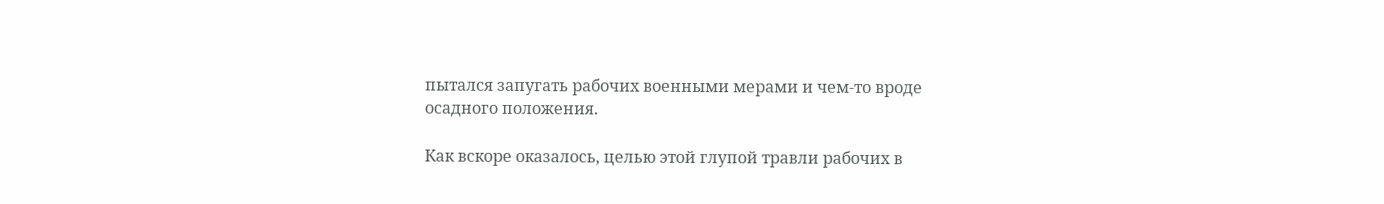пытался запугать рабочих военными мерами и чем-то вроде осадного положения.

Как вскоре оказалось, целью этой глупой травли рабочих в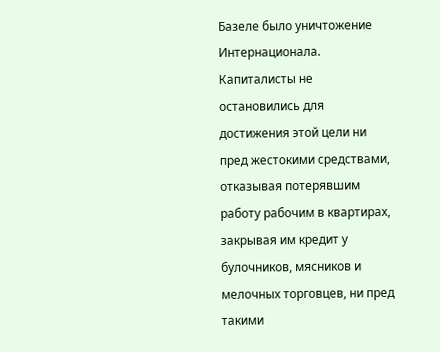Базеле было уничтожение Интернационала. Капиталисты не остановились для достижения этой цели ни пред жестокими средствами, отказывая потерявшим работу рабочим в квартирах, закрывая им кредит у булочников, мясников и мелочных торговцев, ни пред такими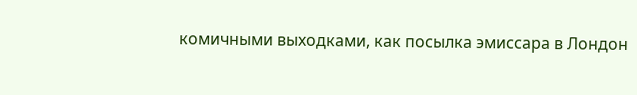комичными выходками, как посылка эмиссара в Лондон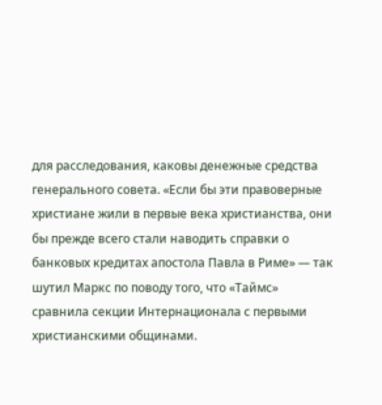для расследования, каковы денежные средства генерального совета. «Если бы эти правоверные христиане жили в первые века христианства, они бы прежде всего стали наводить справки о банковых кредитах апостола Павла в Риме» — так шутил Маркс по поводу того, что «Таймс» сравнила секции Интернационала с первыми христианскими общинами.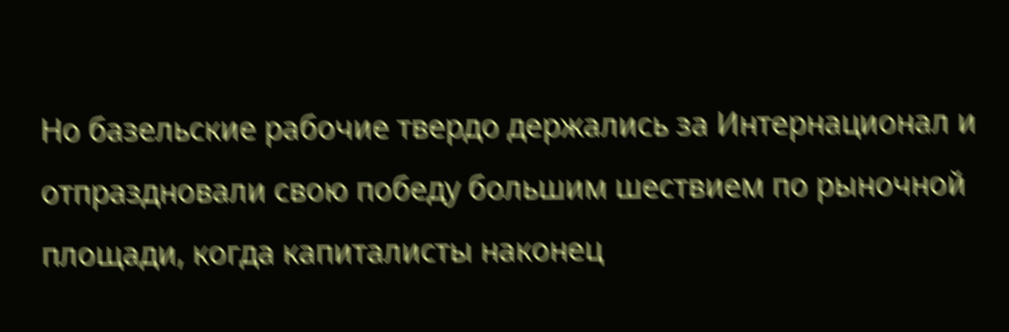Но базельские рабочие твердо держались за Интернационал и отпраздновали свою победу большим шествием по рыночной площади, когда капиталисты наконец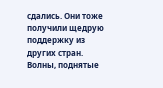сдались. Они тоже получили щедрую поддержку из других стран. Волны, поднятые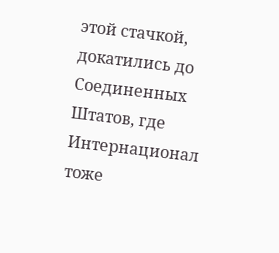этой стачкой, докатились до Соединенных Штатов, где Интернационал тоже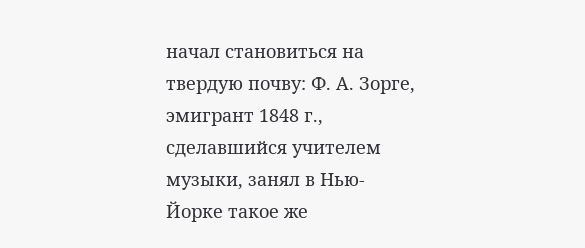начал становиться на твердую почву: Ф. А. Зорге, эмигрант 1848 г., сделавшийся учителем музыки, занял в Нью-Йорке такое же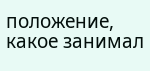положение, какое занимал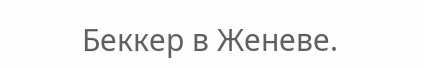Беккер в Женеве.